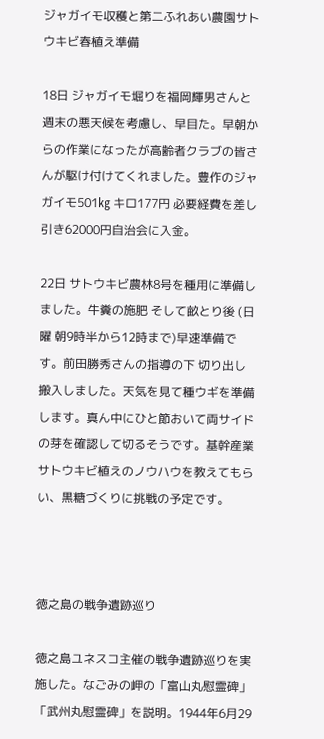ジャガイモ収穫と第二ふれあい農園サトウキビ春植え準備

18日 ジャガイモ堀りを福岡輝男さんと週末の悪天候を考慮し、早目た。早朝からの作業になったが高齢者クラブの皆さんが駆け付けてくれました。豊作のジャガイモ501㎏ キロ177円 必要経費を差し引き62000円自治会に入金。

22日 サトウキビ農林8号を種用に準備しました。牛糞の施肥 そして畝とり後 (日曜 朝9時半から12時まで)早速準備です。前田勝秀さんの指導の下 切り出し搬入しました。天気を見て種ウギを準備します。真ん中にひと節おいて両サイドの芽を確認して切るそうです。基幹産業サトウキビ植えのノウハウを教えてもらい、黒糖づくりに挑戦の予定です。



徳之島の戦争遺跡巡り

徳之島ユネスコ主催の戦争遺跡巡りを実施した。なごみの岬の「富山丸慰霊碑」「武州丸慰霊碑」を説明。1944年6月29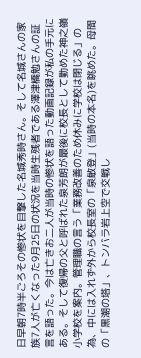日早朝7時半ごろその惨状を目撃した名城秀時さん。そして名城さんの家族7人が亡くなった9月25日の状況を当時生残者である澤津橋勉さんの証言を語った。今は亡きお二人が当時の惨状を語った動画記録が私の手元にある。そして復帰の父と呼ばれた泉芳朗が最後に校長として勤めた神之嶺小学校を案内。管理職の言う「業務改善のため休みに学校は閉じる」の為、中には入れず外から校長室の「泉敏登」(当時の本名)を眺めた。母間の「黒潮の塔」、トンバラ岩上空で交戦し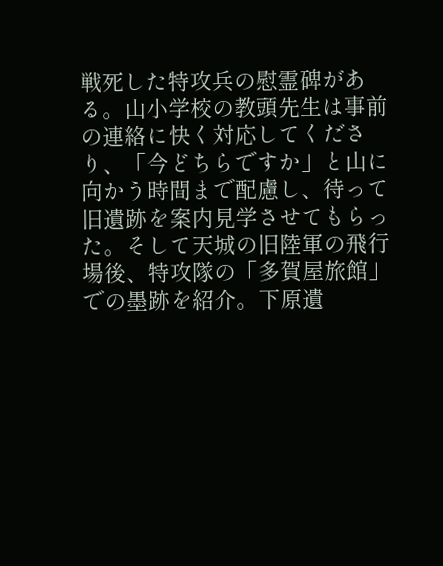戦死した特攻兵の慰霊碑がある。山小学校の教頭先生は事前の連絡に快く対応してくださり、「今どちらですか」と山に向かう時間まで配慮し、待って旧遺跡を案内見学させてもらった。そして天城の旧陸軍の飛行場後、特攻隊の「多賀屋旅館」での墨跡を紹介。下原遺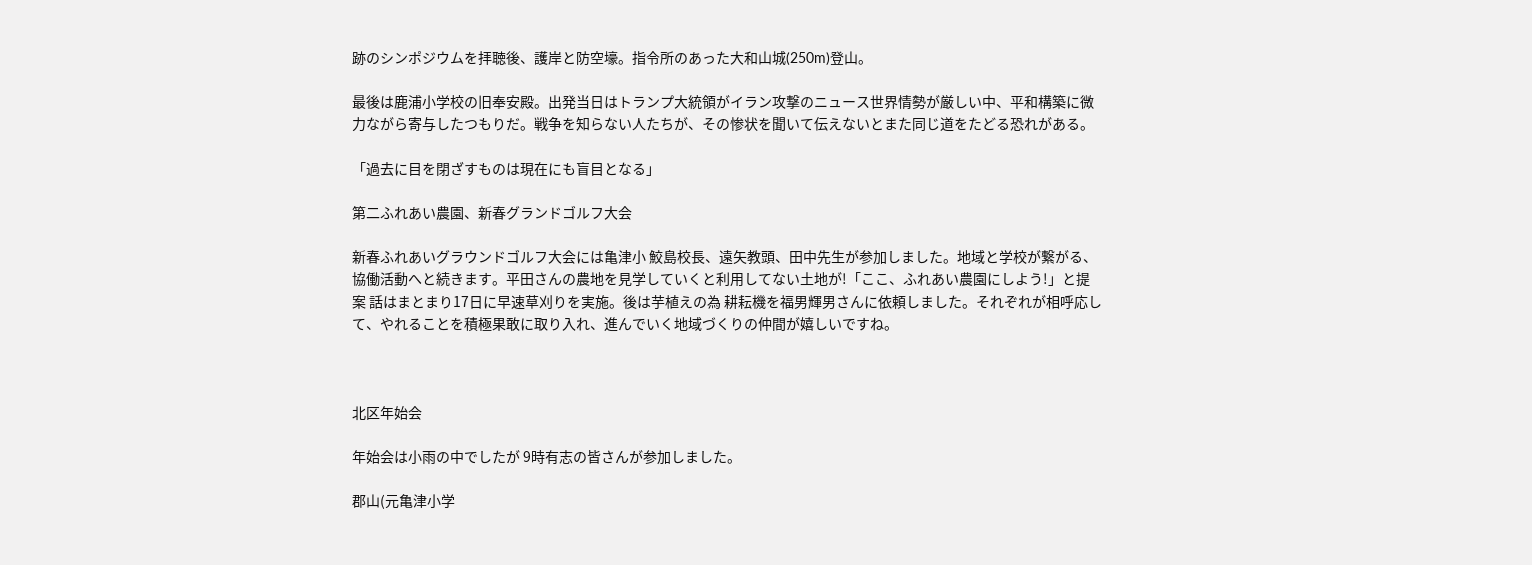跡のシンポジウムを拝聴後、護岸と防空壕。指令所のあった大和山城(250m)登山。

最後は鹿浦小学校の旧奉安殿。出発当日はトランプ大統領がイラン攻撃のニュース世界情勢が厳しい中、平和構築に微力ながら寄与したつもりだ。戦争を知らない人たちが、その惨状を聞いて伝えないとまた同じ道をたどる恐れがある。

「過去に目を閉ざすものは現在にも盲目となる」

第二ふれあい農園、新春グランドゴルフ大会

新春ふれあいグラウンドゴルフ大会には亀津小 鮫島校長、遠矢教頭、田中先生が参加しました。地域と学校が繋がる、協働活動へと続きます。平田さんの農地を見学していくと利用してない土地が!「ここ、ふれあい農園にしよう!」と提案 話はまとまり17日に早速草刈りを実施。後は芋植えの為 耕耘機を福男輝男さんに依頼しました。それぞれが相呼応して、やれることを積極果敢に取り入れ、進んでいく地域づくりの仲間が嬉しいですね。



北区年始会

年始会は小雨の中でしたが 9時有志の皆さんが参加しました。

郡山(元亀津小学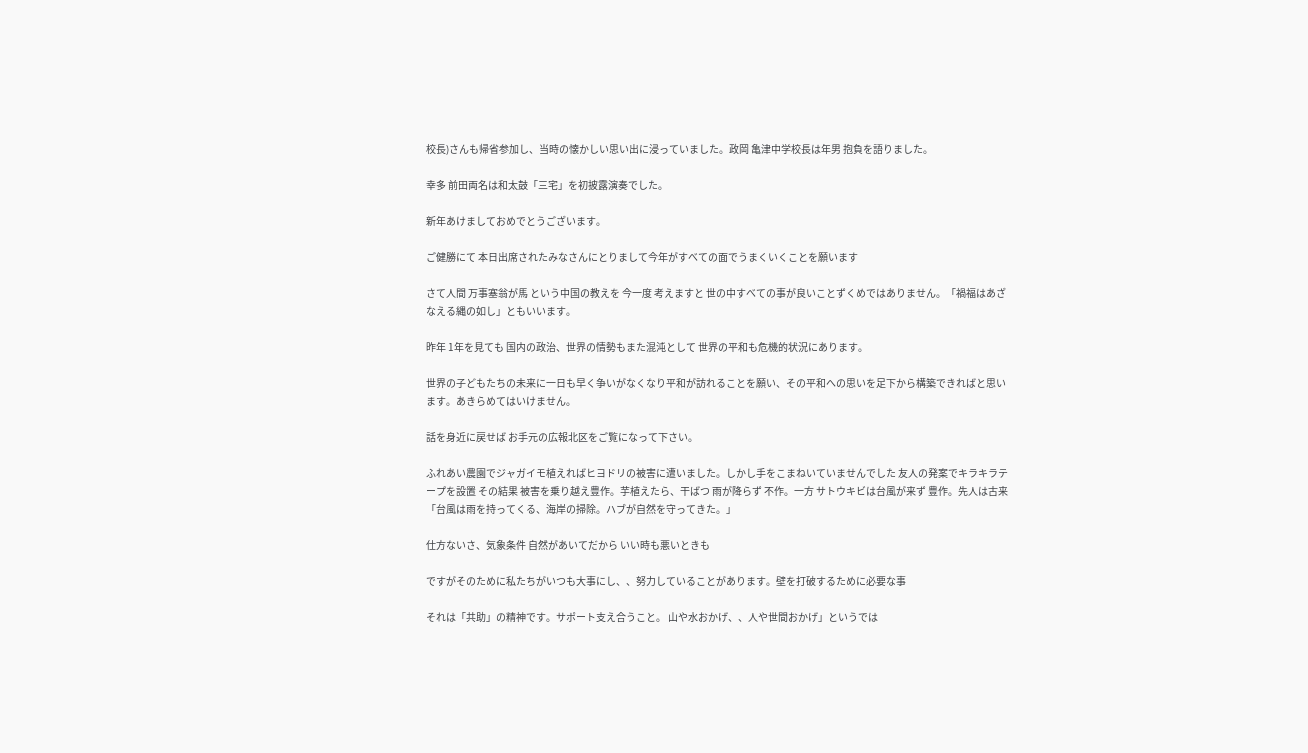校長)さんも帰省参加し、当時の懐かしい思い出に浸っていました。政岡 亀津中学校長は年男 抱負を語りました。

幸多 前田両名は和太鼓「三宅」を初披露演奏でした。

新年あけましておめでとうございます。

ご健勝にて 本日出席されたみなさんにとりまして今年がすべての面でうまくいくことを願います

さて人間 万事塞翁が馬 という中国の教えを 今一度 考えますと 世の中すべての事が良いことずくめではありません。「禍福はあざなえる縄の如し」ともいいます。

昨年 1年を見ても 国内の政治、世界の情勢もまた混沌として 世界の平和も危機的状況にあります。

世界の子どもたちの未来に一日も早く争いがなくなり平和が訪れることを願い、その平和への思いを足下から構築できればと思います。あきらめてはいけません。

話を身近に戻せば お手元の広報北区をご覧になって下さい。

ふれあい農園でジャガイモ植えればヒヨドリの被害に遭いました。しかし手をこまねいていませんでした 友人の発案でキラキラテープを設置 その結果 被害を乗り越え豊作。芋植えたら、干ばつ 雨が降らず 不作。一方 サトウキビは台風が来ず 豊作。先人は古来「台風は雨を持ってくる、海岸の掃除。ハブが自然を守ってきた。」

仕方ないさ、気象条件 自然があいてだから いい時も悪いときも

ですがそのために私たちがいつも大事にし、、努力していることがあります。壁を打破するために必要な事

それは「共助」の精神です。サポート支え合うこと。 山や水おかげ、、人や世間おかげ」というでは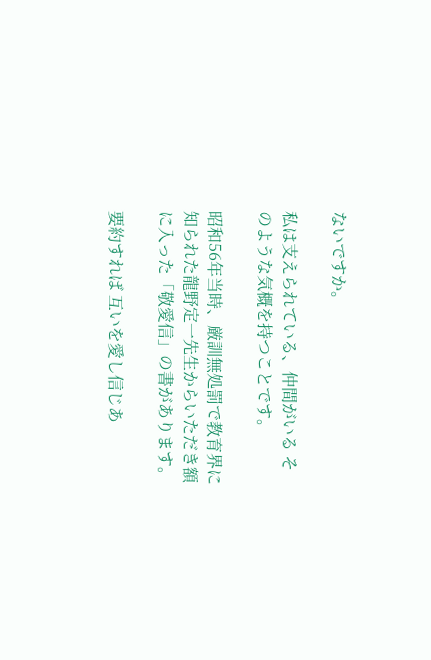ないですか。

私は支えられている、仲間がいる そのような気概を持つことです。

昭和56年当時、厳訓無処罰で教育界に知られた龍野定一先生からいただき額に入った「敬愛信」の書があります。

要約すれば 互いを愛し信じあ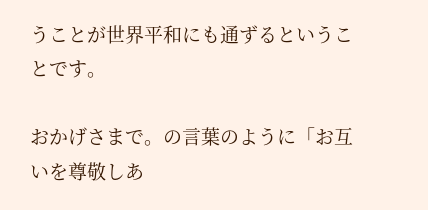うことが世界平和にも通ずるということです。

おかげさまで。の言葉のように「お互いを尊敬しあ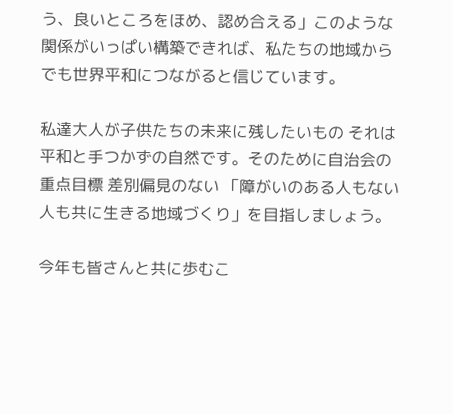う、良いところをほめ、認め合える」このような関係がいっぱい構築できれば、私たちの地域からでも世界平和につながると信じています。

私達大人が子供たちの未来に残したいもの それは平和と手つかずの自然です。そのために自治会の重点目標 差別偏見のない 「障がいのある人もない人も共に生きる地域づくり」を目指しましょう。

今年も皆さんと共に歩むこ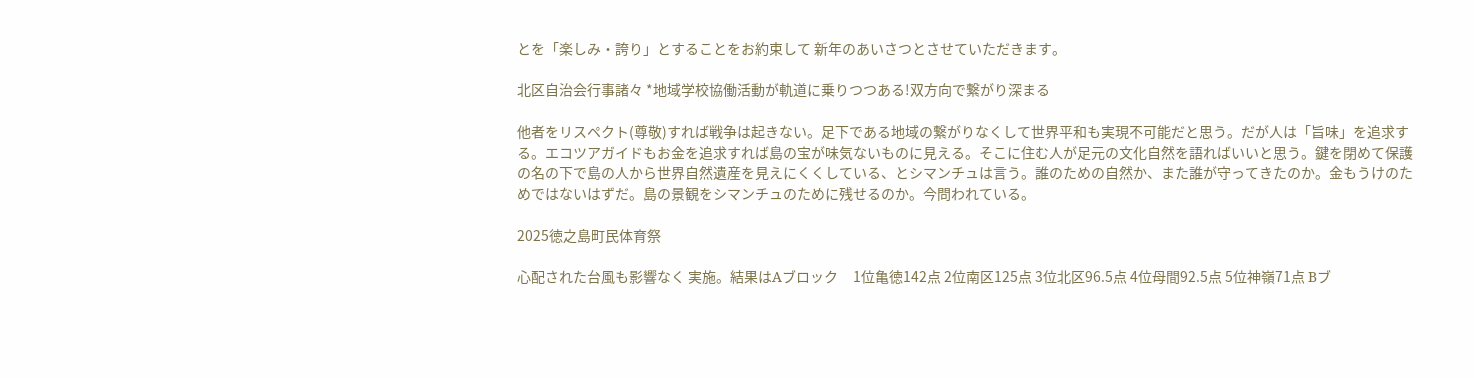とを「楽しみ・誇り」とすることをお約束して 新年のあいさつとさせていただきます。

北区自治会行事諸々 *地域学校協働活動が軌道に乗りつつある!双方向で繋がり深まる

他者をリスペクト(尊敬)すれば戦争は起きない。足下である地域の繋がりなくして世界平和も実現不可能だと思う。だが人は「旨味」を追求する。エコツアガイドもお金を追求すれば島の宝が味気ないものに見える。そこに住む人が足元の文化自然を語ればいいと思う。鍵を閉めて保護の名の下で島の人から世界自然遺産を見えにくくしている、とシマンチュは言う。誰のための自然か、また誰が守ってきたのか。金もうけのためではないはずだ。島の景観をシマンチュのために残せるのか。今問われている。

2025徳之島町民体育祭

心配された台風も影響なく 実施。結果はAブロック     1位亀徳142点 2位南区125点 3位北区96.5点 4位母間92.5点 5位神嶺71点 Bブ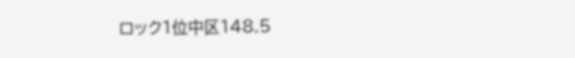ロック1位中区148.5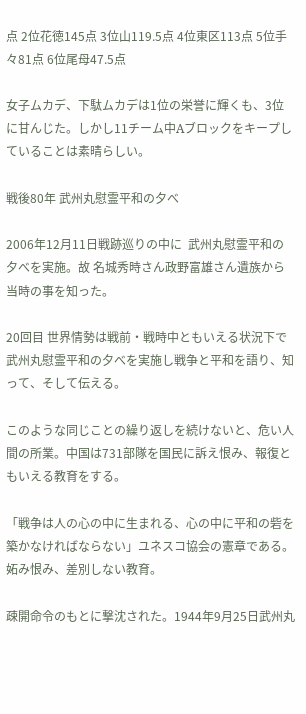点 2位花徳145点 3位山119.5点 4位東区113点 5位手々81点 6位尾母47.5点

女子ムカデ、下駄ムカデは1位の栄誉に輝くも、3位に甘んじた。しかし11チーム中Aブロックをキープしていることは素晴らしい。

戦後80年 武州丸慰霊平和の夕べ

2006年12月11日戦跡巡りの中に  武州丸慰霊平和の夕べを実施。故 名城秀時さん政野富雄さん遺族から当時の事を知った。

20回目 世界情勢は戦前・戦時中ともいえる状況下で武州丸慰霊平和の夕べを実施し戦争と平和を語り、知って、そして伝える。

このような同じことの繰り返しを続けないと、危い人間の所業。中国は731部隊を国民に訴え恨み、報復ともいえる教育をする。

「戦争は人の心の中に生まれる、心の中に平和の砦を築かなければならない」ユネスコ協会の憲章である。妬み恨み、差別しない教育。

疎開命令のもとに撃沈された。1944年9月25日武州丸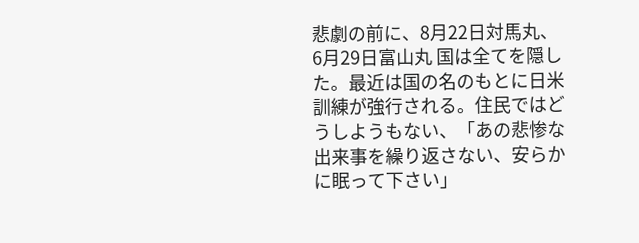悲劇の前に、8月22日対馬丸、6月29日富山丸 国は全てを隠した。最近は国の名のもとに日米訓練が強行される。住民ではどうしようもない、「あの悲惨な出来事を繰り返さない、安らかに眠って下さい」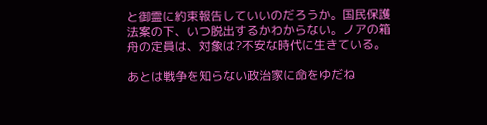と御霊に約束報告していいのだろうか。国民保護法案の下、いつ脱出するかわからない。ノアの箱舟の定員は、対象は?不安な時代に生きている。

あとは戦争を知らない政治家に命をゆだね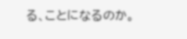る、ことになるのか。